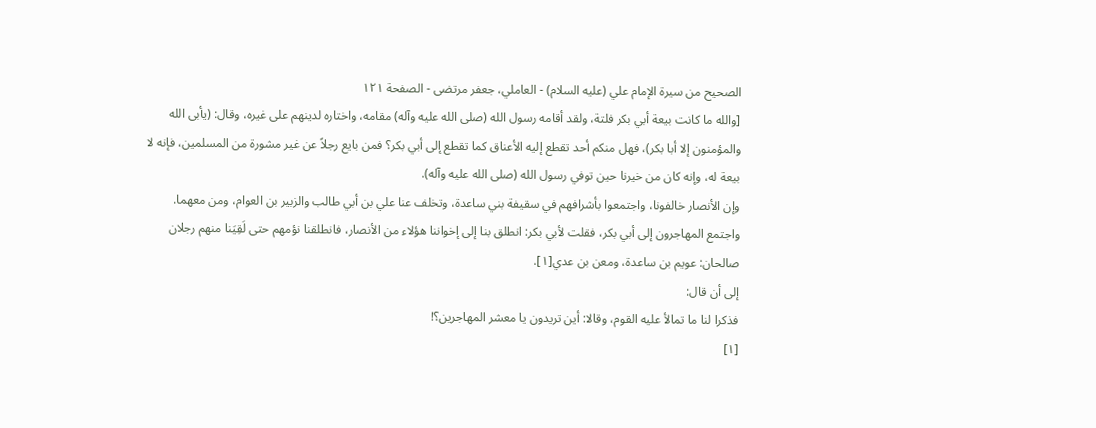الصحيح من سيرة الإمام علي (عليه السلام) - العاملي، جعفر مرتضى - الصفحة ١٢١
[والله ما كانت بيعة أبي بكر فلتة، ولقد أقامه رسول الله (صلى الله عليه وآله) مقامه، واختاره لدينهم على غيره، وقال: (يأبى الله والمؤمنون إلا أبا بكر)، فهل منكم أحد تقطع إليه الأعناق كما تقطع إلى أبي بكر؟ فمن بايع رجلاً عن غير مشورة من المسلمين، فإنه لا بيعة له، وإنه كان من خيرنا حين توفي رسول الله (صلى الله عليه وآله).
وإن الأنصار خالفونا، واجتمعوا بأشرافهم في سقيفة بني ساعدة، وتخلف عنا علي بن أبي طالب والزبير بن العوام، ومن معهما.
واجتمع المهاجرون إلى أبي بكر، فقلت لأبي بكر: انطلق بنا إلى إخواننا هؤلاء من الأنصار، فانطلقنا نؤمهم حتى لَقِيَنا منهم رجلان صالحان: عويم بن ساعدة، ومعن بن عدي[١].
إلى أن قال:
فذكرا لنا ما تمالأ عليه القوم، وقالا: أين تريدون يا معشر المهاجرين؟!
[١]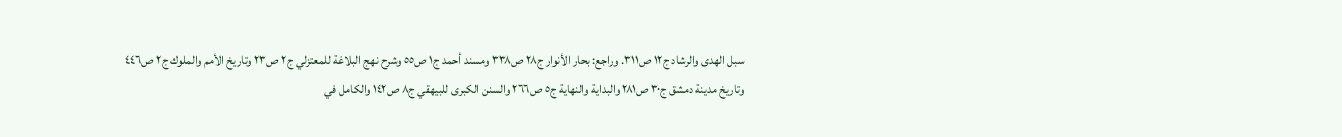سبل الهدى والرشاد ج١٢ ص٣١١. وراجع: بحار الأنوار ج٢٨ ص٣٣٨ ومسند أحمد ج١ ص٥٥ وشرح نهج البلاغة للمعتزلي ج٢ ص٢٣ وتاريخ الأمم والملوك ج٢ ص٤٤٦ وتاريخ مدينة دمشق ج٣٠ ص٢٨١ والبداية والنهاية ج٥ ص٢٦٦ والسنن الكبرى للبيهقي ج٨ ص١٤٢ والكامل في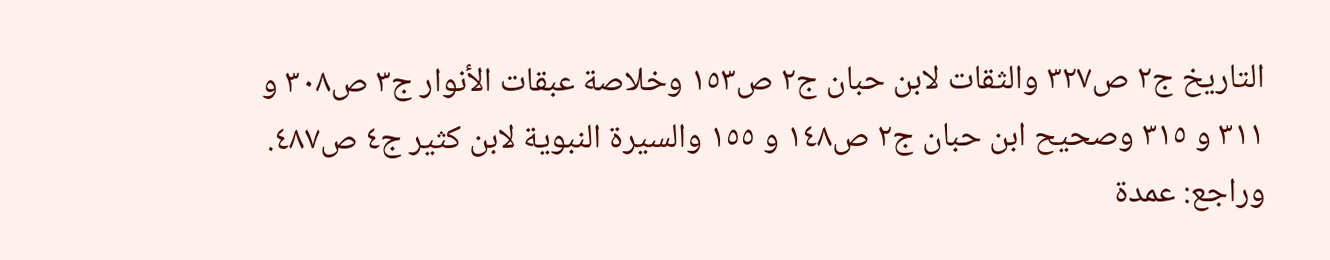التاريخ ج٢ ص٣٢٧ والثقات لابن حبان ج٢ ص١٥٣ وخلاصة عبقات الأنوار ج٣ ص٣٠٨ و ٣١١ و ٣١٥ وصحيح ابن حبان ج٢ ص١٤٨ و ١٥٥ والسيرة النبوية لابن كثير ج٤ ص٤٨٧. وراجع: عمدة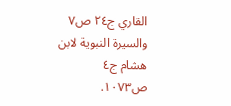القاري ج٢٤ ص٧ والسيرة النبوية لابن هشام ج٤ ص١٠٧٣.